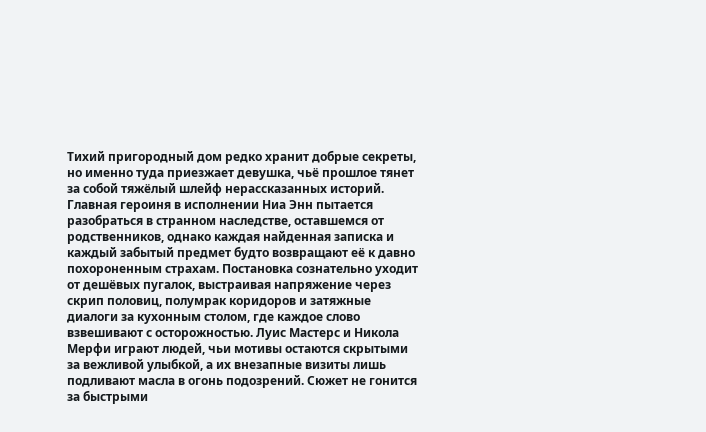Тихий пригородный дом редко хранит добрые секреты, но именно туда приезжает девушка, чьё прошлое тянет за собой тяжёлый шлейф нерассказанных историй. Главная героиня в исполнении Ниа Энн пытается разобраться в странном наследстве, оставшемся от родственников, однако каждая найденная записка и каждый забытый предмет будто возвращают её к давно похороненным страхам. Постановка сознательно уходит от дешёвых пугалок, выстраивая напряжение через скрип половиц, полумрак коридоров и затяжные диалоги за кухонным столом, где каждое слово взвешивают с осторожностью. Луис Мастерс и Никола Мерфи играют людей, чьи мотивы остаются скрытыми за вежливой улыбкой, а их внезапные визиты лишь подливают масла в огонь подозрений. Сюжет не гонится за быстрыми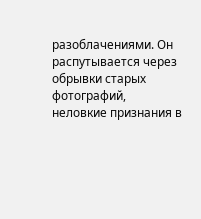разоблачениями. Он распутывается через обрывки старых фотографий, неловкие признания в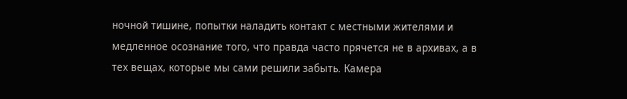ночной тишине, попытки наладить контакт с местными жителями и медленное осознание того, что правда часто прячется не в архивах, а в тех вещах, которые мы сами решили забыть. Камера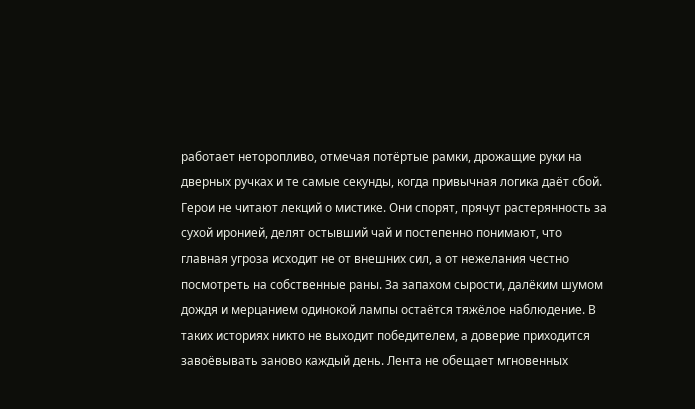работает неторопливо, отмечая потёртые рамки, дрожащие руки на дверных ручках и те самые секунды, когда привычная логика даёт сбой. Герои не читают лекций о мистике. Они спорят, прячут растерянность за сухой иронией, делят остывший чай и постепенно понимают, что главная угроза исходит не от внешних сил, а от нежелания честно посмотреть на собственные раны. За запахом сырости, далёким шумом дождя и мерцанием одинокой лампы остаётся тяжёлое наблюдение. В таких историях никто не выходит победителем, а доверие приходится завоёвывать заново каждый день. Лента не обещает мгновенных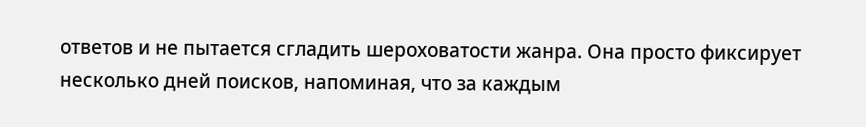ответов и не пытается сгладить шероховатости жанра. Она просто фиксирует несколько дней поисков, напоминая, что за каждым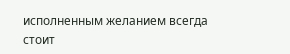исполненным желанием всегда стоит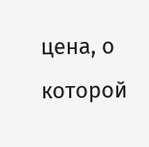цена, о которой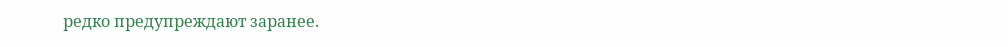редко предупреждают заранее.